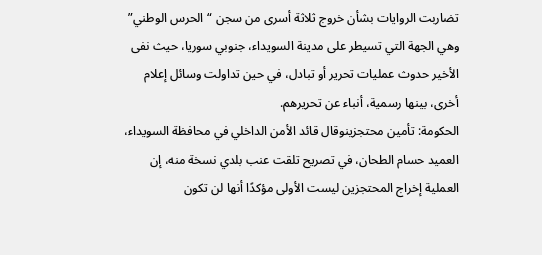تضاربت الروايات بشأن خروج ثلاثة أسرى من سجن “الحرس الوطني” وهي الجهة التي تسيطر على مدينة السويداء، جنوبي سوريا، حيث نفى الأخير حدوث عمليات تحرير أو تبادل، في حين تداولت وسائل إعلام أخرى، بينها رسمية، أنباء عن تحريرهم.
الحكومة: تأمين محتجزينوقال قائد الأمن الداخلي في محافظة السويداء، العميد حسام الطحان، في تصريح تلقت عنب بلدي نسخة منه، إن العملية إخراج المحتجزين ليست الأولى مؤكدًا أنها لن تكون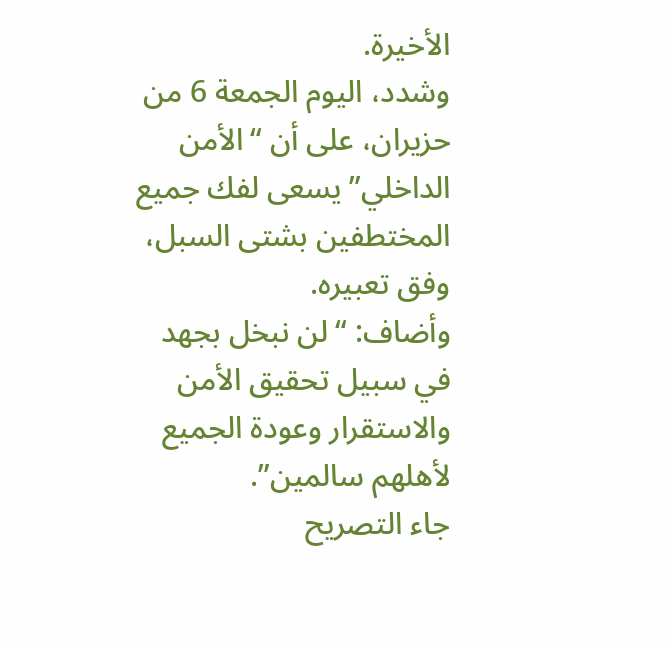الأخيرة.
وشدد، اليوم الجمعة 6 من حزيران، على أن “الأمن الداخلي” يسعى لفك جميع المختطفين بشتى السبل، وفق تعبيره.
وأضاف: “لن نبخل بجهد في سبيل تحقيق الأمن والاستقرار وعودة الجميع لأهلهم سالمين”.
جاء التصريح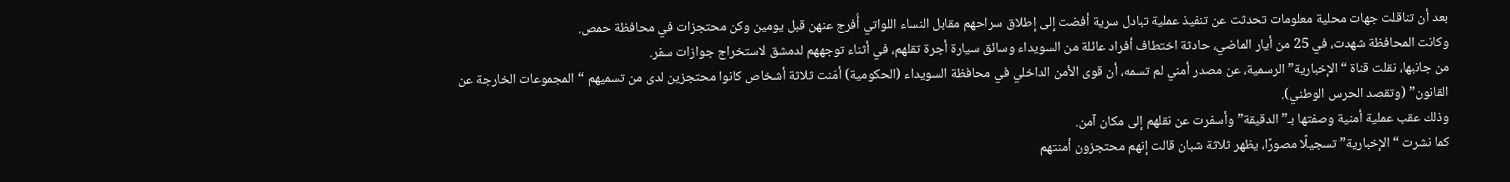بعد أن تناقلت جهات محلية معلومات تحدثت عن تنفيذ عملية تبادل سرية أفضت إلى إطلاق سراحهم مقابل النساء اللواتي أُفرج عنهن قبل يومين وكن محتجزات في محافظة حمص.
وكانت المحافظة شهدت، في 25 من أيار الماضي، حادثة اختطاف أفراد عائلة من السويداء وسائق سيارة أجرة تقلهم، في أثناء توجههم لدمشق لاستخراج جوازات سفر.
من جانبها، نقلت قناة “الإخبارية” الرسمية، عن مصدر أمني لم تسمه، أن قوى الأمن الداخلي في محافظة السويداء (الحكومية) أمّنت ثلاثة أشخاص كانوا محتجزين لدى من تسميهم “المجموعات الخارجة عن القانون” (وتقصد الحرس الوطني).
وذلك عقب عملية أمنية وصفتها بـ”الدقيقة” وأسفرت عن نقلهم إلى مكان آمن.
كما نشرت “الإخبارية” تسجيلًا مصورًا، يظهر ثلاثة شبان قالت إنهم محتجزون أمنتهم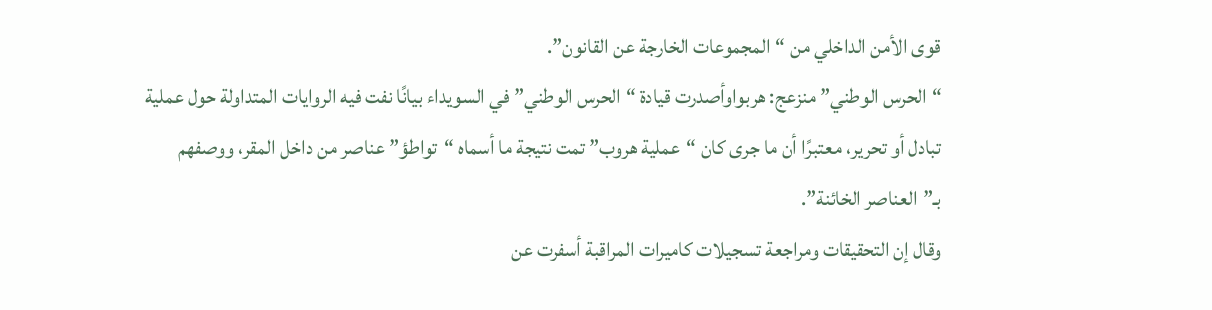قوى الأمن الداخلي من “المجموعات الخارجة عن القانون”.
“الحرس الوطني” منزعج: هربواوأصدرت قيادة “الحرس الوطني” في السويداء بيانًا نفت فيه الروايات المتداولة حول عملية تبادل أو تحرير، معتبرًا أن ما جرى كان “عملية هروب” تمت نتيجة ما أسماه “تواطؤ” عناصر من داخل المقر، ووصفهم بـ”العناصر الخائنة”.
وقال إن التحقيقات ومراجعة تسجيلات كاميرات المراقبة أسفرت عن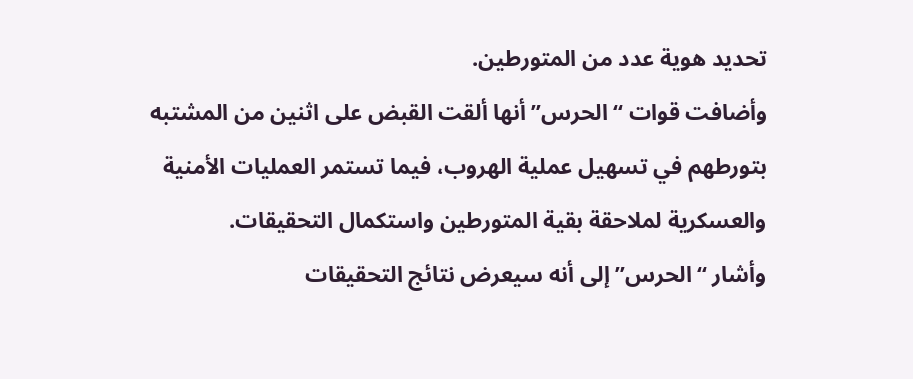تحديد هوية عدد من المتورطين.
وأضافت قوات “الحرس” أنها ألقت القبض على اثنين من المشتبه بتورطهم في تسهيل عملية الهروب، فيما تستمر العمليات الأمنية والعسكرية لملاحقة بقية المتورطين واستكمال التحقيقات.
وأشار “الحرس” إلى أنه سيعرض نتائج التحقيقات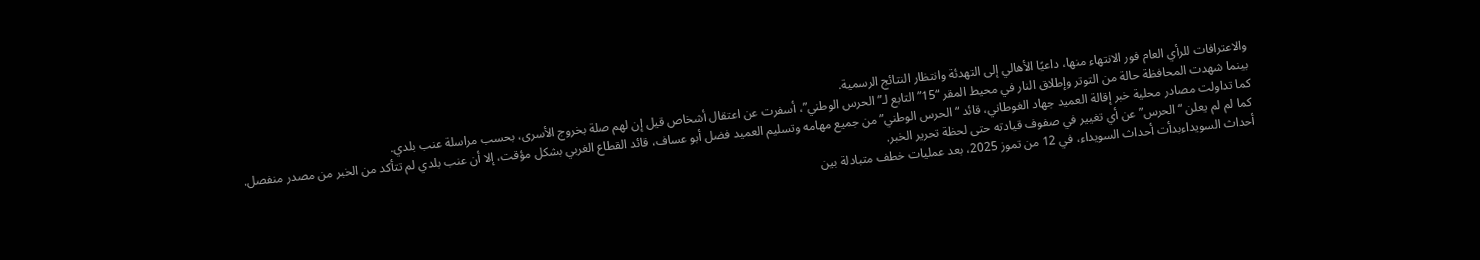والاعترافات للرأي العام فور الانتهاء منها، داعيًا الأهالي إلى التهدئة وانتظار النتائج الرسمية.
بينما شهدت المحافظة حالة من التوتر وإطلاق النار في محيط المقر “15” التابع لـ”الحرس الوطني”، أسفرت عن اعتقال أشخاص قيل إن لهم صلة بخروج الأسرى، بحسب مراسلة عنب بلدي.
كما تداولت مصادر محلية خبر إقالة العميد جهاد الغوطاني، قائد “الحرس الوطني” من جميع مهامه وتسليم العميد فضل أبو عساف، قائد القطاع الغربي بشكل مؤقت، إلا أن عنب بلدي لم تتأكد من الخبر من مصدر منفصل.
كما لم لم يعلن “الحرس” عن أي تغيير في صفوف قيادته حتى لحظة تحرير الخبر.
أحداث السويداءبدأت أحداث السويداء، في 12 من تموز 2025، بعد عمليات خطف متبادلة بين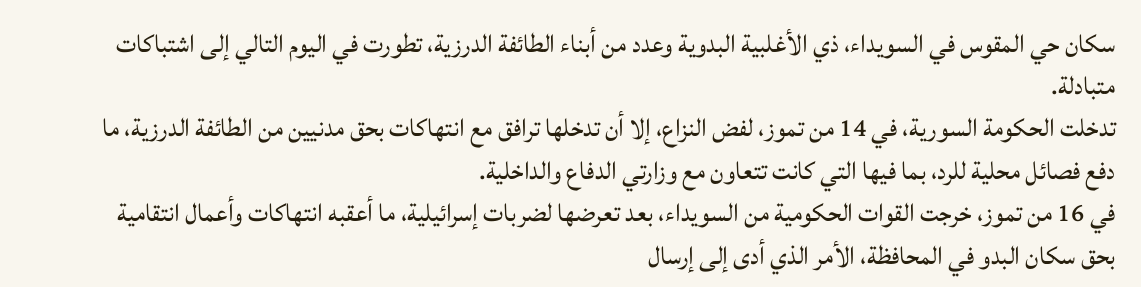سكان حي المقوس في السويداء، ذي الأغلبية البدوية وعدد من أبناء الطائفة الدرزية، تطورت في اليوم التالي إلى اشتباكات متبادلة.
تدخلت الحكومة السورية، في 14 من تموز، لفض النزاع، إلا أن تدخلها ترافق مع انتهاكات بحق مدنيين من الطائفة الدرزية، ما دفع فصائل محلية للرد، بما فيها التي كانت تتعاون مع وزارتي الدفاع والداخلية.
في 16 من تموز، خرجت القوات الحكومية من السويداء، بعد تعرضها لضربات إسرائيلية، ما أعقبه انتهاكات وأعمال انتقامية بحق سكان البدو في المحافظة، الأمر الذي أدى إلى إرسال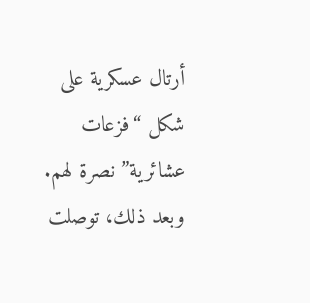أرتال عسكرية على شكل “فزعات عشائرية” نصرة لهم.
وبعد ذلك، توصلت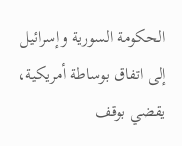الحكومة السورية وإسرائيل إلى اتفاق بوساطة أمريكية، يقضي بوقف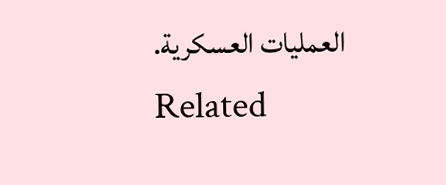العمليات العسكرية.
Related